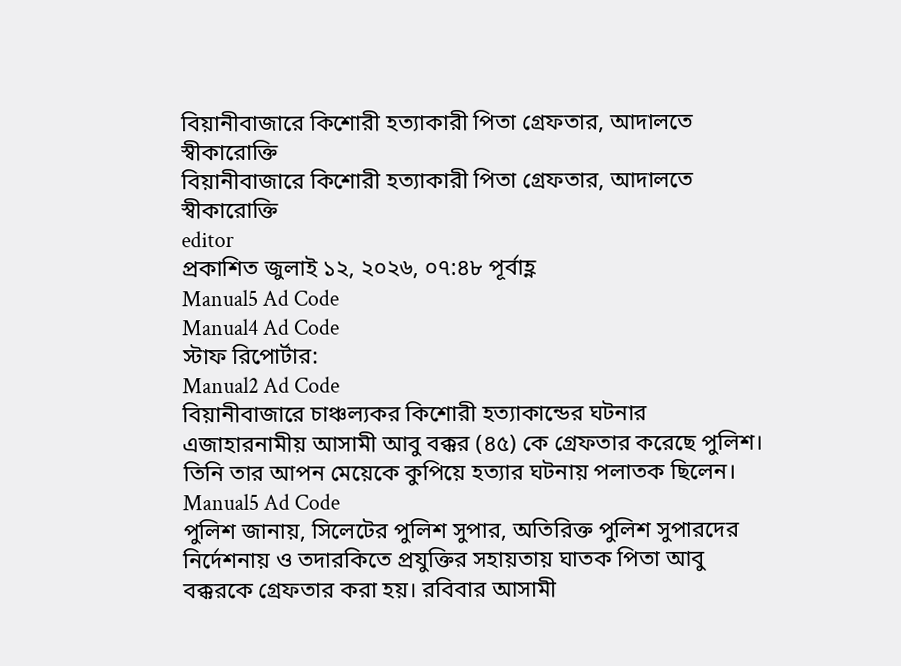বিয়ানীবাজারে কিশোরী হত্যাকারী পিতা গ্রেফতার, আদালতে স্বীকারোক্তি
বিয়ানীবাজারে কিশোরী হত্যাকারী পিতা গ্রেফতার, আদালতে স্বীকারোক্তি
editor
প্রকাশিত জুলাই ১২, ২০২৬, ০৭:৪৮ পূর্বাহ্ণ
Manual5 Ad Code
Manual4 Ad Code
স্টাফ রিপোর্টার:
Manual2 Ad Code
বিয়ানীবাজারে চাঞ্চল্যকর কিশোরী হত্যাকান্ডের ঘটনার এজাহারনামীয় আসামী আবু বক্কর (৪৫) কে গ্রেফতার করেছে পুলিশ। তিনি তার আপন মেয়েকে কুপিয়ে হত্যার ঘটনায় পলাতক ছিলেন।
Manual5 Ad Code
পুলিশ জানায়, সিলেটের পুলিশ সুপার, অতিরিক্ত পুলিশ সুপারদের নির্দেশনায় ও তদারকিতে প্রযুক্তির সহায়তায় ঘাতক পিতা আবু বক্করকে গ্রেফতার করা হয়। রবিবার আসামী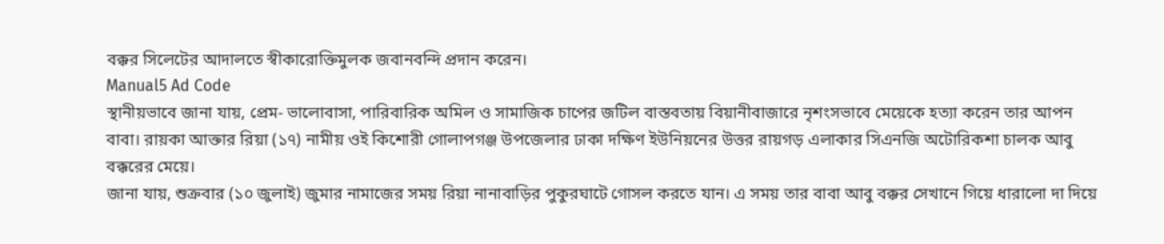বক্কর সিলেটের আদালতে স্বীকারোক্তিমুলক জবানবন্দি প্রদান করেন।
Manual5 Ad Code
স্থানীয়ভাবে জানা যায়, প্রেম- ভালোবাসা, পারিবারিক অমিল ও সামাজিক চাপের জটিল বাস্তবতায় বিয়ানীবাজারে নৃশংসভাবে মেয়েকে হত্যা করেন তার আপন বাবা। রায়কা আক্তার রিয়া (১৭) নামীয় ওই কিশোরী গোলাপগঞ্জ উপজেলার ঢাকা দক্ষিণ ইউনিয়নের উত্তর রায়গড় এলাকার সিএনজি অটোরিকশা চালক আবু বক্করের মেয়ে।
জানা যায়, শুক্রবার (১০ জুলাই) জুমার নামাজের সময় রিয়া নানাবাড়ির পুকুরঘাটে গোসল করতে যান। এ সময় তার বাবা আবু বক্কর সেখানে গিয়ে ধারালো দা দিয়ে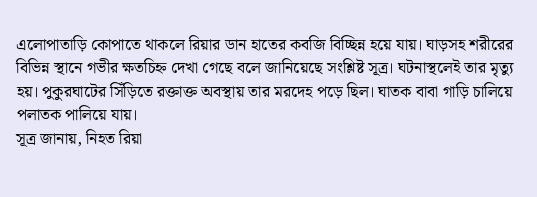এলোপাতাড়ি কোপাতে থাকলে রিয়ার ডান হাতের কবজি বিচ্ছিন্ন হয়ে যায়। ঘাড়সহ শরীরের বিভিন্ন স্থানে গভীর ক্ষতচিহ্ন দেখা গেছে বলে জানিয়েছে সংশ্লিষ্ট সূত্র। ঘটনাস্থলেই তার মৃত্যু হয়। পুকুরঘাটের সিঁড়িতে রক্তাক্ত অবস্থায় তার মরদেহ পড়ে ছিল। ঘাতক বাবা গাড়ি চালিয়ে পলাতক পালিয়ে যায়।
সূত্র জানায়, নিহত রিয়া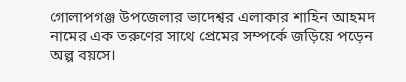গোলাপগঞ্জ উপজেলার ভাদেশ্বর এলাকার শাহিন আহমদ নামের এক তরুণের সাথে প্রেমের সম্পর্কে জড়িয়ে পড়েন অল্প বয়সে।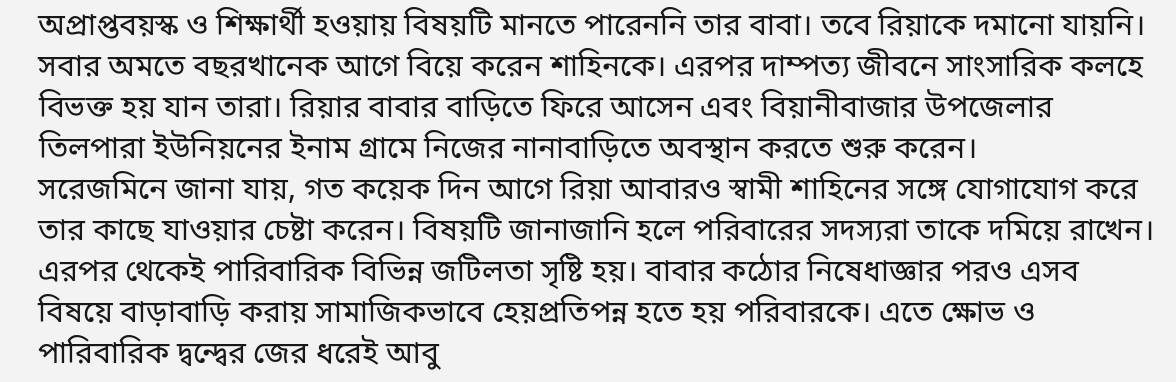অপ্রাপ্তবয়স্ক ও শিক্ষার্থী হওয়ায় বিষয়টি মানতে পারেননি তার বাবা। তবে রিয়াকে দমানো যায়নি। সবার অমতে বছরখানেক আগে বিয়ে করেন শাহিনকে। এরপর দাম্পত্য জীবনে সাংসারিক কলহে বিভক্ত হয় যান তারা। রিয়ার বাবার বাড়িতে ফিরে আসেন এবং বিয়ানীবাজার উপজেলার তিলপারা ইউনিয়নের ইনাম গ্রামে নিজের নানাবাড়িতে অবস্থান করতে শুরু করেন।
সরেজমিনে জানা যায়, গত কয়েক দিন আগে রিয়া আবারও স্বামী শাহিনের সঙ্গে যোগাযোগ করে তার কাছে যাওয়ার চেষ্টা করেন। বিষয়টি জানাজানি হলে পরিবারের সদস্যরা তাকে দমিয়ে রাখেন। এরপর থেকেই পারিবারিক বিভিন্ন জটিলতা সৃষ্টি হয়। বাবার কঠোর নিষেধাজ্ঞার পরও এসব বিষয়ে বাড়াবাড়ি করায় সামাজিকভাবে হেয়প্রতিপন্ন হতে হয় পরিবারকে। এতে ক্ষোভ ও পারিবারিক দ্বন্দ্বের জের ধরেই আবু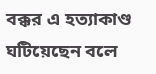বক্কর এ হত্যাকাণ্ড ঘটিয়েছেন বলে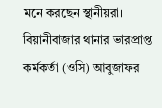মনে করছেন স্থানীয়রা।
বিয়ানীবাজার থানার ভারপ্রাপ্ত কর্মকর্তা (ওসি) আবুজাফর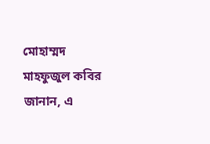মোহাম্মদ মাহফুজুল কবির জানান, এ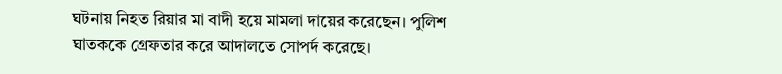ঘটনায় নিহত রিয়ার মা বাদী হয়ে মামলা দায়ের করেছেন। পুলিশ ঘাতককে গ্রেফতার করে আদালতে সোপর্দ করেছে।